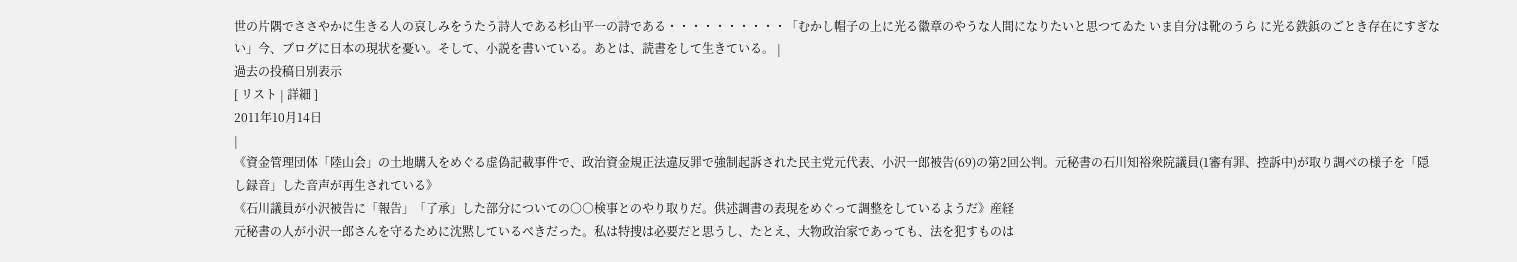世の片隅でささやかに生きる人の哀しみをうたう詩人である杉山平一の詩である・・・・・・・・・・「むかし帽子の上に光る徽章のやうな人間になりたいと思つてゐた いま自分は靴のうら に光る鉄鋲のごとき存在にすぎない」今、ブログに日本の現状を憂い。そして、小説を書いている。あとは、読書をして生きている。 |
過去の投稿日別表示
[ リスト | 詳細 ]
2011年10月14日
|
《資金管理団体「陸山会」の土地購入をめぐる虚偽記載事件で、政治資金規正法違反罪で強制起訴された民主党元代表、小沢一郎被告(69)の第2回公判。元秘書の石川知裕衆院議員(1審有罪、控訴中)が取り調べの様子を「隠し録音」した音声が再生されている》
《石川議員が小沢被告に「報告」「了承」した部分についての○○検事とのやり取りだ。供述調書の表現をめぐって調整をしているようだ》産経
元秘書の人が小沢一郎さんを守るために沈黙しているべきだった。私は特捜は必要だと思うし、たとえ、大物政治家であっても、法を犯すものは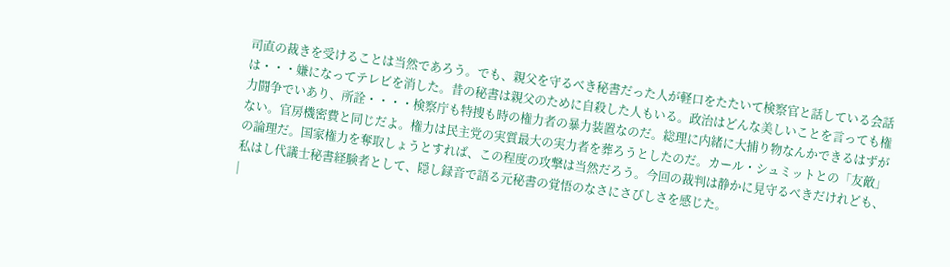司直の裁きを受けることは当然であろう。でも、親父を守るべき秘書だった人が軽口をたたいて検察官と話している会話は・・・嫌になってテレビを消した。昔の秘書は親父のために自殺した人もいる。政治はどんな美しいことを言っても権力闘争でいあり、所詮・・・・検察庁も特捜も時の権力者の暴力装置なのだ。総理に内緒に大捕り物なんかできるはずがない。官房機密費と同じだよ。権力は民主党の実質最大の実力者を葬ろうとしたのだ。カール・シュミットとの「友敵」の論理だ。国家権力を奪取しょうとすれば、この程度の攻撃は当然だろう。今回の裁判は静かに見守るべきだけれども、私はし代議士秘書経験者として、隠し録音で語る元秘書の覚悟のなさにさびしさを感じた。
|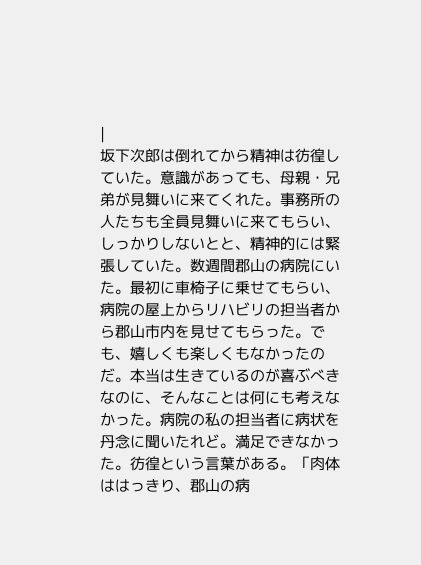|
坂下次郎は倒れてから精神は彷徨していた。意識があっても、母親・兄弟が見舞いに来てくれた。事務所の人たちも全員見舞いに来てもらい、しっかりしないとと、精神的には緊張していた。数週間郡山の病院にいた。最初に車椅子に乗せてもらい、病院の屋上からリハビリの担当者から郡山市内を見せてもらった。でも、嬉しくも楽しくもなかったのだ。本当は生きているのが喜ぶべきなのに、そんなことは何にも考えなかった。病院の私の担当者に病状を丹念に聞いたれど。満足できなかった。彷徨という言葉がある。「肉体ははっきり、郡山の病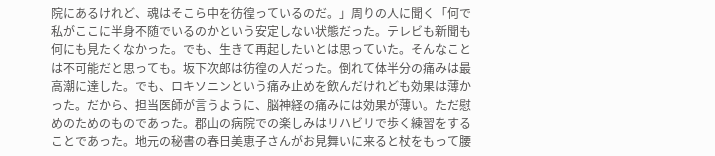院にあるけれど、魂はそこら中を彷徨っているのだ。」周りの人に聞く「何で私がここに半身不随でいるのかという安定しない状態だった。テレビも新聞も何にも見たくなかった。でも、生きて再起したいとは思っていた。そんなことは不可能だと思っても。坂下次郎は彷徨の人だった。倒れて体半分の痛みは最高潮に達した。でも、ロキソニンという痛み止めを飲んだけれども効果は薄かった。だから、担当医師が言うように、脳神経の痛みには効果が薄い。ただ慰めのためのものであった。郡山の病院での楽しみはリハビリで歩く練習をすることであった。地元の秘書の春日美恵子さんがお見舞いに来ると杖をもって腰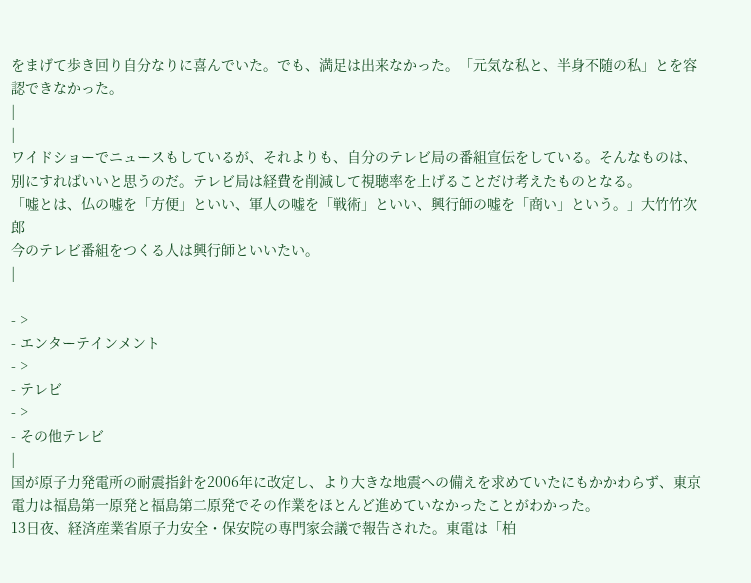をまげて歩き回り自分なりに喜んでいた。でも、満足は出来なかった。「元気な私と、半身不随の私」とを容認できなかった。
|
|
ワイドショーでニュースもしているが、それよりも、自分のテレビ局の番組宣伝をしている。そんなものは、別にすればいいと思うのだ。テレビ局は経費を削減して視聴率を上げることだけ考えたものとなる。
「嘘とは、仏の嘘を「方便」といい、軍人の嘘を「戦術」といい、興行師の嘘を「商い」という。」大竹竹次郎
今のテレビ番組をつくる人は興行師といいたい。
|

- >
- エンターテインメント
- >
- テレビ
- >
- その他テレビ
|
国が原子力発電所の耐震指針を2006年に改定し、より大きな地震への備えを求めていたにもかかわらず、東京電力は福島第一原発と福島第二原発でその作業をほとんど進めていなかったことがわかった。
13日夜、経済産業省原子力安全・保安院の専門家会議で報告された。東電は「柏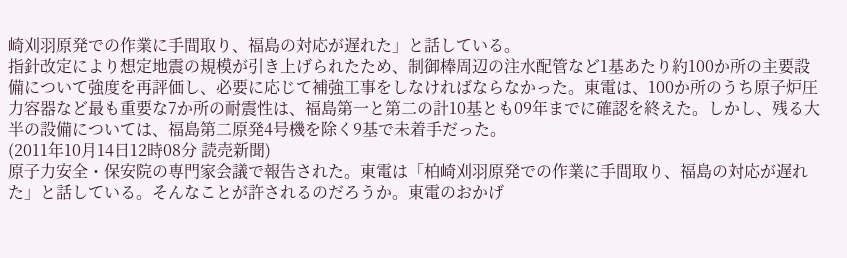崎刈羽原発での作業に手間取り、福島の対応が遅れた」と話している。
指針改定により想定地震の規模が引き上げられたため、制御棒周辺の注水配管など1基あたり約100か所の主要設備について強度を再評価し、必要に応じて補強工事をしなければならなかった。東電は、100か所のうち原子炉圧力容器など最も重要な7か所の耐震性は、福島第一と第二の計10基とも09年までに確認を終えた。しかし、残る大半の設備については、福島第二原発4号機を除く9基で未着手だった。
(2011年10月14日12時08分 読売新聞)
原子力安全・保安院の専門家会議で報告された。東電は「柏崎刈羽原発での作業に手間取り、福島の対応が遅れた」と話している。そんなことが許されるのだろうか。東電のおかげ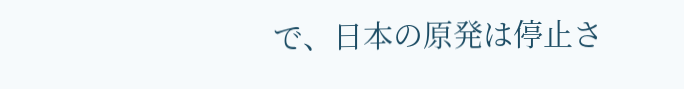で、日本の原発は停止さ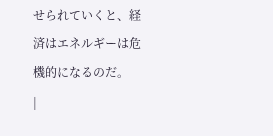せられていくと、経済はエネルギーは危機的になるのだ。
|